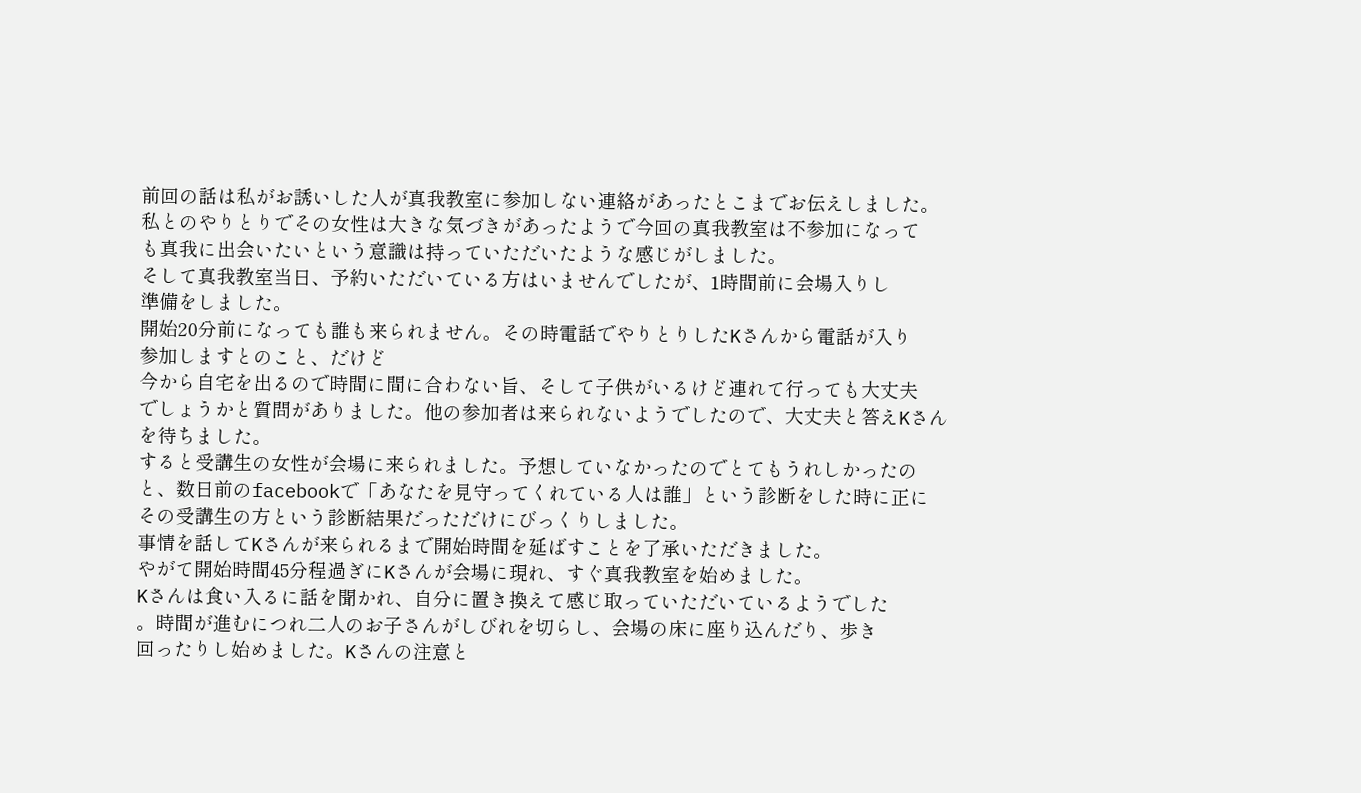前回の話は私がお誘いした人が真我教室に参加しない連絡があったとこまでお伝えしました。
私とのやりとりでその女性は大きな気づきがあったようで今回の真我教室は不参加になって
も真我に出会いたいという意識は持っていただいたような感じがしました。
そして真我教室当日、予約いただいている方はいませんでしたが、1時間前に会場入りし
準備をしました。
開始20分前になっても誰も来られません。その時電話でやりとりしたKさんから電話が入り
参加しますとのこと、だけど
今から自宅を出るので時間に間に合わない旨、そして子供がいるけど連れて行っても大丈夫
でしょうかと質問がありました。他の参加者は来られないようでしたので、大丈夫と答えKさん
を待ちました。
すると受講生の女性が会場に来られました。予想していなかったのでとてもうれしかったの
と、数日前のfacebookで「あなたを見守ってくれている人は誰」という診断をした時に正に
その受講生の方という診断結果だっただけにびっくりしました。
事情を話してKさんが来られるまで開始時間を延ばすことを了承いただきました。
やがて開始時間45分程過ぎにKさんが会場に現れ、すぐ真我教室を始めました。
Kさんは食い入るに話を聞かれ、自分に置き換えて感じ取っていただいているようでした
。時間が進むにつれ二人のお子さんがしびれを切らし、会場の床に座り込んだり、歩き
回ったりし始めました。Kさんの注意と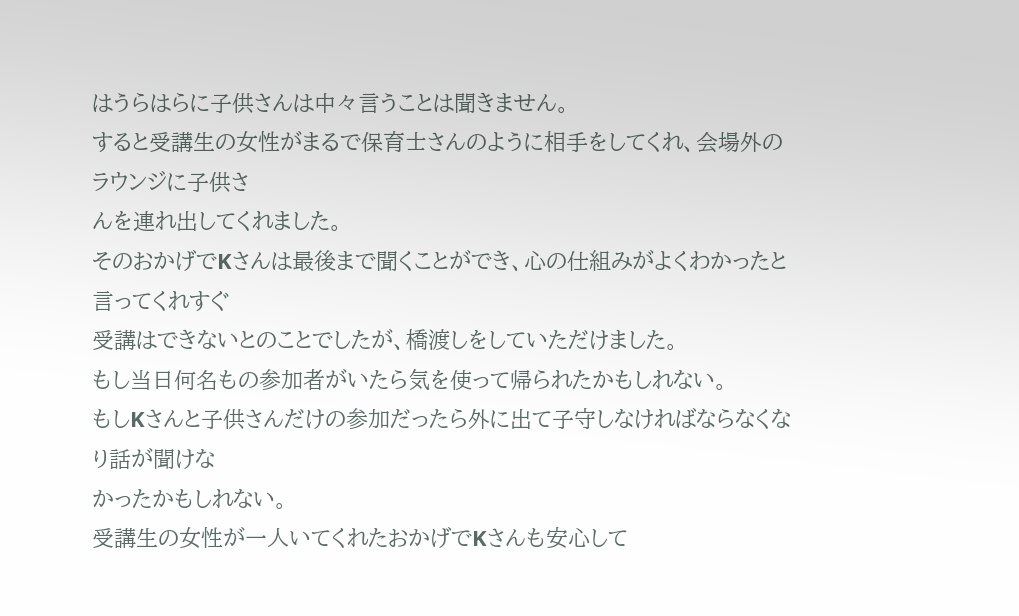はうらはらに子供さんは中々言うことは聞きません。
すると受講生の女性がまるで保育士さんのように相手をしてくれ、会場外のラウンジに子供さ
んを連れ出してくれました。
そのおかげでKさんは最後まで聞くことができ、心の仕組みがよくわかったと言ってくれすぐ
受講はできないとのことでしたが、橋渡しをしていただけました。
もし当日何名もの参加者がいたら気を使って帰られたかもしれない。
もしKさんと子供さんだけの参加だったら外に出て子守しなければならなくなり話が聞けな
かったかもしれない。
受講生の女性が一人いてくれたおかげでKさんも安心して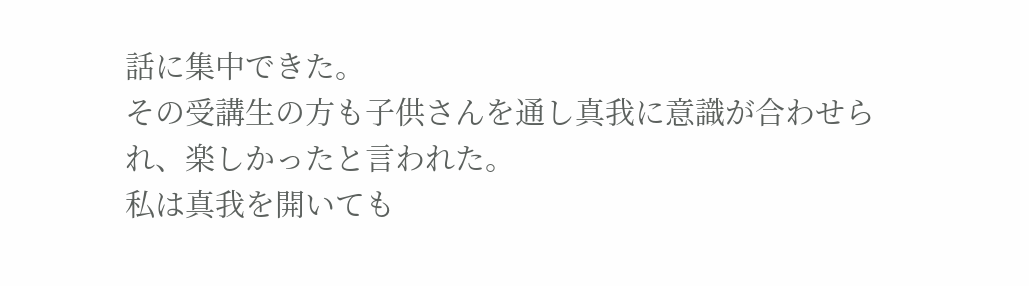話に集中できた。
その受講生の方も子供さんを通し真我に意識が合わせられ、楽しかったと言われた。
私は真我を開いても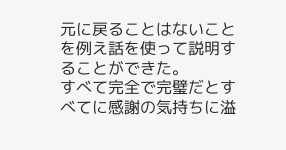元に戻ることはないことを例え話を使って説明することができた。
すべて完全で完璧だとすべてに感謝の気持ちに溢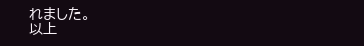れました。
以上